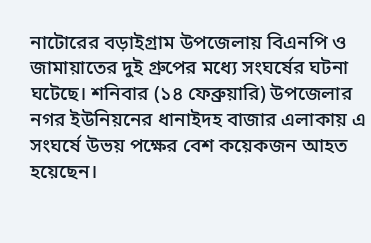নাটোরের বড়াইগ্রাম উপজেলায় বিএনপি ও জামায়াতের দুই গ্রুপের মধ্যে সংঘর্ষের ঘটনা ঘটেছে। শনিবার (১৪ ফেব্রুয়ারি) উপজেলার নগর ইউনিয়নের ধানাইদহ বাজার এলাকায় এ সংঘর্ষে উভয় পক্ষের বেশ কয়েকজন আহত হয়েছেন।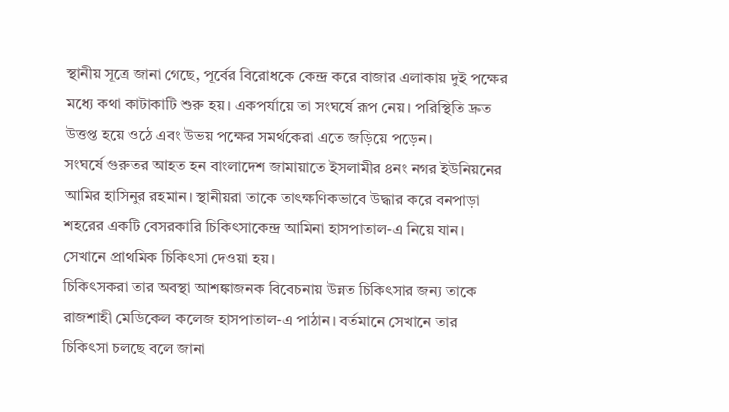স্থানীয় সূত্রে জানা গেছে, পূর্বের বিরোধকে কেন্দ্র করে বাজার এলাকায় দুই পক্ষের মধ্যে কথা কাটাকাটি শুরু হয়। একপর্যায়ে তা সংঘর্ষে রূপ নেয়। পরিস্থিতি দ্রুত উত্তপ্ত হয়ে ওঠে এবং উভয় পক্ষের সমর্থকেরা এতে জড়িয়ে পড়েন।
সংঘর্ষে গুরুতর আহত হন বাংলাদেশ জামায়াতে ইসলামীর ৪নং নগর ইউনিয়নের আমির হাসিনুর রহমান। স্থানীয়রা তাকে তাৎক্ষণিকভাবে উদ্ধার করে বনপাড়া শহরের একটি বেসরকারি চিকিৎসাকেন্দ্র আমিনা হাসপাতাল-এ নিয়ে যান। সেখানে প্রাথমিক চিকিৎসা দেওয়া হয়।
চিকিৎসকরা তার অবস্থা আশঙ্কাজনক বিবেচনায় উন্নত চিকিৎসার জন্য তাকে রাজশাহী মেডিকেল কলেজ হাসপাতাল-এ পাঠান। বর্তমানে সেখানে তার চিকিৎসা চলছে বলে জানা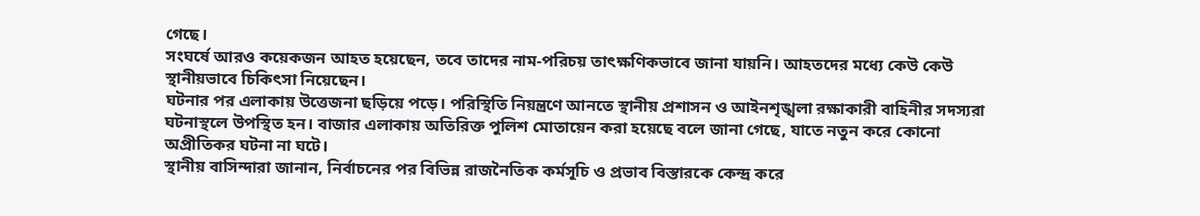গেছে।
সংঘর্ষে আরও কয়েকজন আহত হয়েছেন, তবে তাদের নাম-পরিচয় তাৎক্ষণিকভাবে জানা যায়নি। আহতদের মধ্যে কেউ কেউ স্থানীয়ভাবে চিকিৎসা নিয়েছেন।
ঘটনার পর এলাকায় উত্তেজনা ছড়িয়ে পড়ে। পরিস্থিতি নিয়ন্ত্রণে আনতে স্থানীয় প্রশাসন ও আইনশৃঙ্খলা রক্ষাকারী বাহিনীর সদস্যরা ঘটনাস্থলে উপস্থিত হন। বাজার এলাকায় অতিরিক্ত পুলিশ মোতায়েন করা হয়েছে বলে জানা গেছে, যাতে নতুন করে কোনো অপ্রীতিকর ঘটনা না ঘটে।
স্থানীয় বাসিন্দারা জানান, নির্বাচনের পর বিভিন্ন রাজনৈতিক কর্মসূচি ও প্রভাব বিস্তারকে কেন্দ্র করে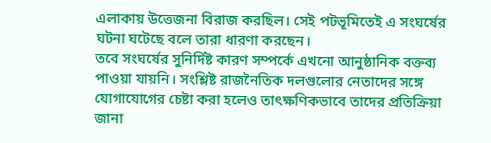এলাকায় উত্তেজনা বিরাজ করছিল। সেই পটভূমিতেই এ সংঘর্ষের ঘটনা ঘটেছে বলে তারা ধারণা করছেন।
তবে সংঘর্ষের সুনির্দিষ্ট কারণ সম্পর্কে এখনো আনুষ্ঠানিক বক্তব্য পাওয়া যায়নি। সংশ্লিষ্ট রাজনৈতিক দলগুলোর নেতাদের সঙ্গে যোগাযোগের চেষ্টা করা হলেও তাৎক্ষণিকভাবে তাদের প্রতিক্রিয়া জানা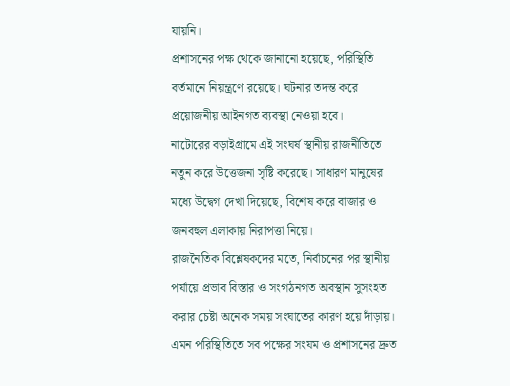যায়নি।
প্রশাসনের পক্ষ থেকে জানানো হয়েছে, পরিস্থিতি বর্তমানে নিয়ন্ত্রণে রয়েছে। ঘটনার তদন্ত করে প্রয়োজনীয় আইনগত ব্যবস্থা নেওয়া হবে।
নাটোরের বড়াইগ্রামে এই সংঘর্ষ স্থানীয় রাজনীতিতে নতুন করে উত্তেজনা সৃষ্টি করেছে। সাধারণ মানুষের মধ্যে উদ্বেগ দেখা দিয়েছে, বিশেষ করে বাজার ও জনবহুল এলাকায় নিরাপত্তা নিয়ে।
রাজনৈতিক বিশ্লেষকদের মতে, নির্বাচনের পর স্থানীয় পর্যায়ে প্রভাব বিস্তার ও সংগঠনগত অবস্থান সুসংহত করার চেষ্টা অনেক সময় সংঘাতের কারণ হয়ে দাঁড়ায়। এমন পরিস্থিতিতে সব পক্ষের সংযম ও প্রশাসনের দ্রুত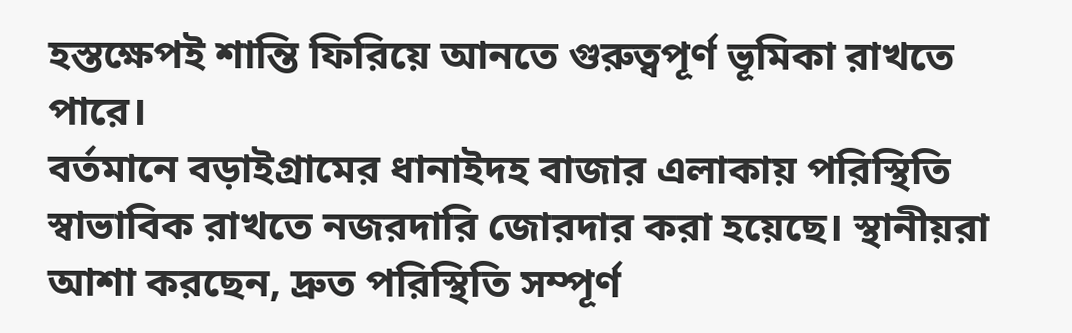হস্তক্ষেপই শান্তি ফিরিয়ে আনতে গুরুত্বপূর্ণ ভূমিকা রাখতে পারে।
বর্তমানে বড়াইগ্রামের ধানাইদহ বাজার এলাকায় পরিস্থিতি স্বাভাবিক রাখতে নজরদারি জোরদার করা হয়েছে। স্থানীয়রা আশা করছেন, দ্রুত পরিস্থিতি সম্পূর্ণ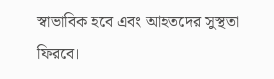স্বাভাবিক হবে এবং আহতদের সুস্থতা ফিরবে।